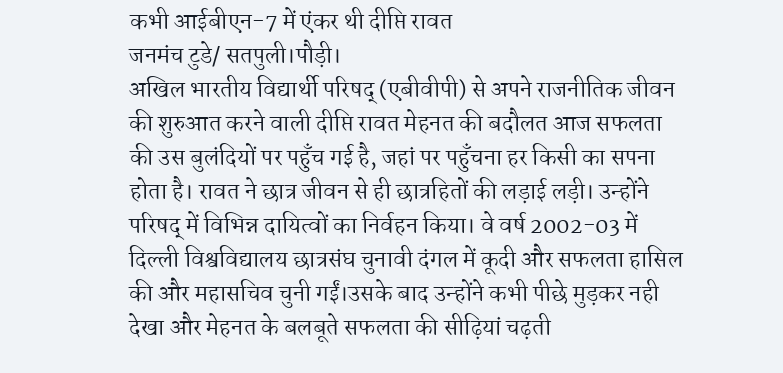कभी आईबीएन-7 में एंकर थी दीप्ति रावत
जनमंच टुडे/ सतपुली।पौड़ी।
अखिल भारतीय विद्यार्थी परिषद् (एबीवीपी) से अपने राजनीतिक जीवन की शुरुआत करने वाली दीप्ति रावत मेहनत की बदौलत आज सफलता की उस बुलंदियों पर पहुँच गई है, जहां पर पहुँचना हर किसी का सपना होता है। रावत ने छात्र जीवन से ही छात्रहितों की लड़ाई लड़ी। उन्होंने परिषद् में विभिन्न दायित्वों का निर्वहन किया। वे वर्ष 2002-03 में दिल्ली विश्वविद्यालय छात्रसंघ चुनावी दंगल में कूदी और सफलता हासिल की और महासचिव चुनी गईं।उसके बाद उन्होंने कभी पीछे मुड़कर नही देखा और मेहनत के बलबूते सफलता की सीढ़ियां चढ़ती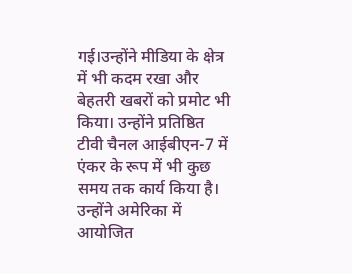गई।उन्होंने मीडिया के क्षेत्र में भी कदम रखा और बेहतरी खबरों को प्रमोट भी किया। उन्होंने प्रतिष्ठित टीवी चैनल आईबीएन-7 में एंकर के रूप में भी कुछ समय तक कार्य किया है। उन्होंने अमेरिका में आयोजित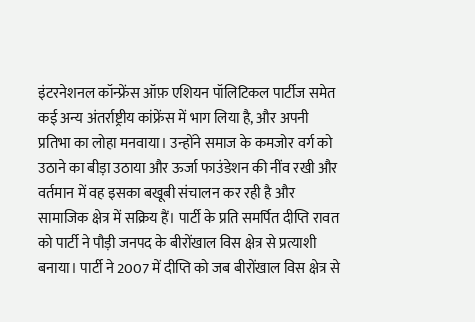इंटरनेशनल कॉन्फ्रेंस ऑफ़ एशियन पॉलिटिकल पार्टीज समेत कई अन्य अंतर्राष्ट्रीय कांफ्रेंस में भाग लिया है, और अपनी प्रतिभा का लोहा मनवाया। उन्होंने समाज के कमजोर वर्ग को उठाने का बीड़ा उठाया और ऊर्जा फाउंडेशन की नींव रखी और वर्तमान में वह इसका बखूबी संचालन कर रही है और सामाजिक क्षेत्र में सक्रिय हैं। पार्टी के प्रति समर्पित दीप्ति रावत को पार्टी ने पौड़ी जनपद के बीरोंखाल विस क्षेत्र से प्रत्याशी बनाया। पार्टी ने 2007 में दीप्ति को जब बीरोंखाल विस क्षेत्र से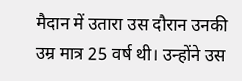मैदान में उतारा उस दौरान उनकी उम्र मात्र 25 वर्ष थी। उन्होंने उस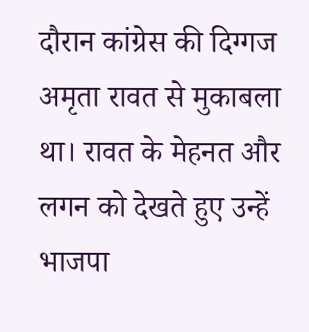दौरान कांग्रेस की दिग्गज अमृता रावत से मुकाबला था। रावत के मेहनत और लगन को देखते हुए उन्हें भाजपा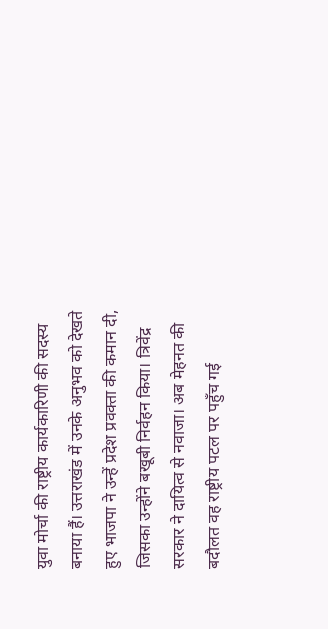युवा मोर्चा की राष्ट्रीय कार्यकारिणी की सदस्य बनाया हैं। उत्तराखंड में उनके अनुभव को देखते हुए भाजपा ने उन्हें प्रदेश प्रवक्ता की कमान दी, जिसका उन्होंने बखूबी निर्वहन किया। त्रिवेंद्र सरकार ने दायित्व से नवाजा। अब मेहनत की बदौलत वह राष्ट्रीय पटल पर पहुँच गई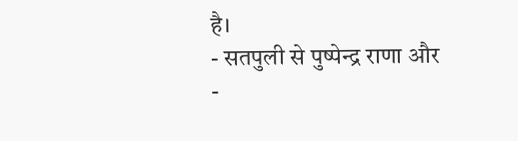है।
- सतपुली से पुष्पेन्द्र राणा और
-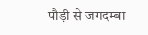पौड़ी से जगदम्बा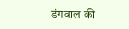डंगवाल की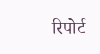रिपोर्ट